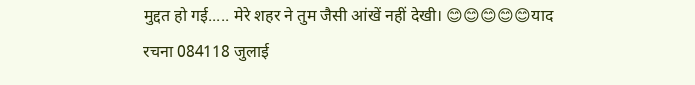मुद्दत हो गई..... मेरे शहर ने तुम जैसी आंखें नहीं देखी। 😊😊😊😊😊याद
रचना 084118 जुलाई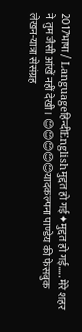2017भाषा / Languageहिन्दीEnglishमुद्दत हो गई✦मुद्दत हो गई..... मेरे शहर ने तुम जैसी आंखें नहीं देखी। 😊😊😊😊😊यादकल्पना पाण्डेय की फेसबुक लेखन-यात्रा सेसंग्रह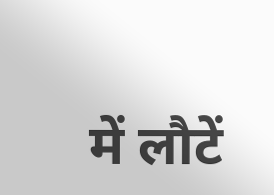में लौटें